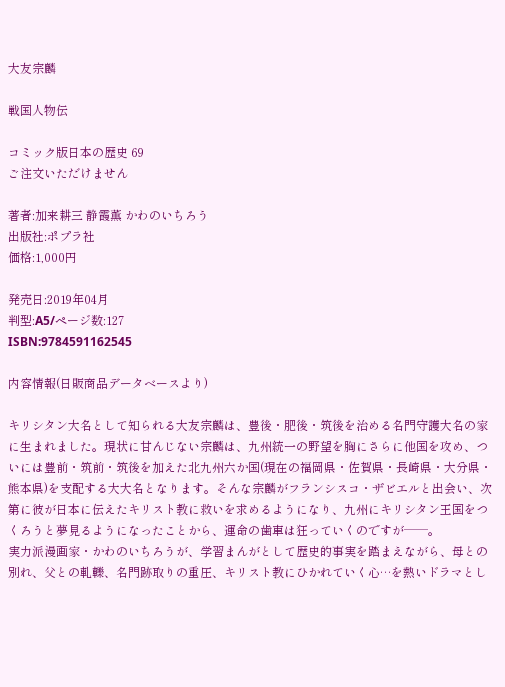大友宗麟

戦国人物伝

コミック版日本の歴史 69
ご注文いただけません

著者:加来耕三 静霞薫 かわのいちろう
出版社:ポプラ社
価格:1,000円

発売日:2019年04月
判型:A5/ページ数:127
ISBN:9784591162545

内容情報(日販商品データベースより)

キリシタン大名として知られる大友宗麟は、豊後・肥後・筑後を治める名門守護大名の家に生まれました。現状に甘んじない宗麟は、九州統一の野望を胸にさらに他国を攻め、ついには豊前・筑前・筑後を加えた北九州六か国(現在の福岡県・佐賀県・長崎県・大分県・熊本県)を支配する大大名となります。そんな宗麟がフランシスコ・ザビエルと出会い、次第に彼が日本に伝えたキリスト教に救いを求めるようになり、九州にキリシタン王国をつくろうと夢見るようになったことから、運命の歯車は狂っていくのですが──。
実力派漫画家・かわのいちろうが、学習まんがとして歴史的事実を踏まえながら、母との別れ、父との軋轢、名門跡取りの重圧、キリスト教にひかれていく心…を熱いドラマとし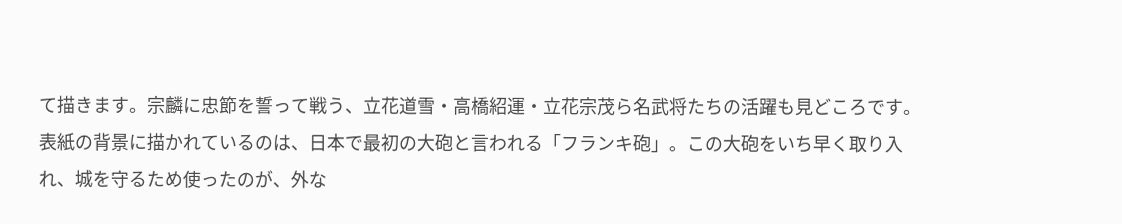て描きます。宗麟に忠節を誓って戦う、立花道雪・高橋紹運・立花宗茂ら名武将たちの活躍も見どころです。
表紙の背景に描かれているのは、日本で最初の大砲と言われる「フランキ砲」。この大砲をいち早く取り入れ、城を守るため使ったのが、外な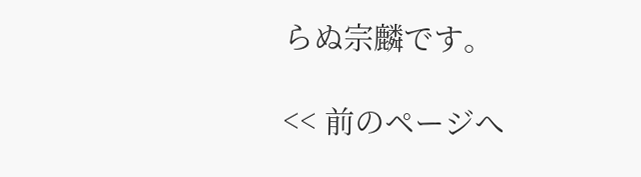らぬ宗麟です。

<< 前のページへ